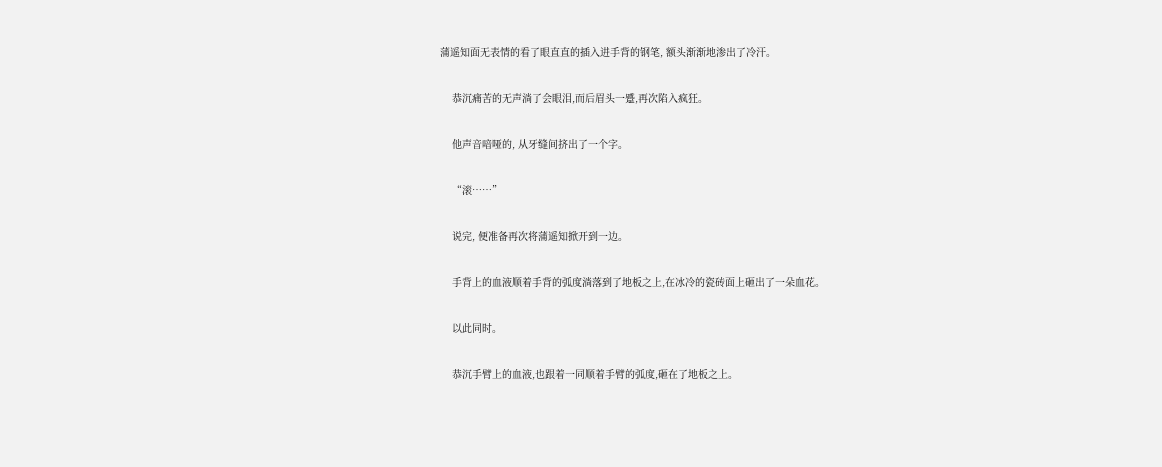蒲遥知面无表情的看了眼直直的插入进手背的钢笔, 额头渐渐地渗出了冷汗。

    恭沉痛苦的无声淌了会眼泪,而后眉头一蹙,再次陷入疯狂。

    他声音喑哑的, 从牙缝间挤出了一个字。

    “滚……”

    说完, 便准备再次将蒲遥知掀开到一边。

    手背上的血液顺着手背的弧度淌落到了地板之上,在冰冷的瓷砖面上砸出了一朵血花。

    以此同时。

    恭沉手臂上的血液,也跟着一同顺着手臂的弧度,砸在了地板之上。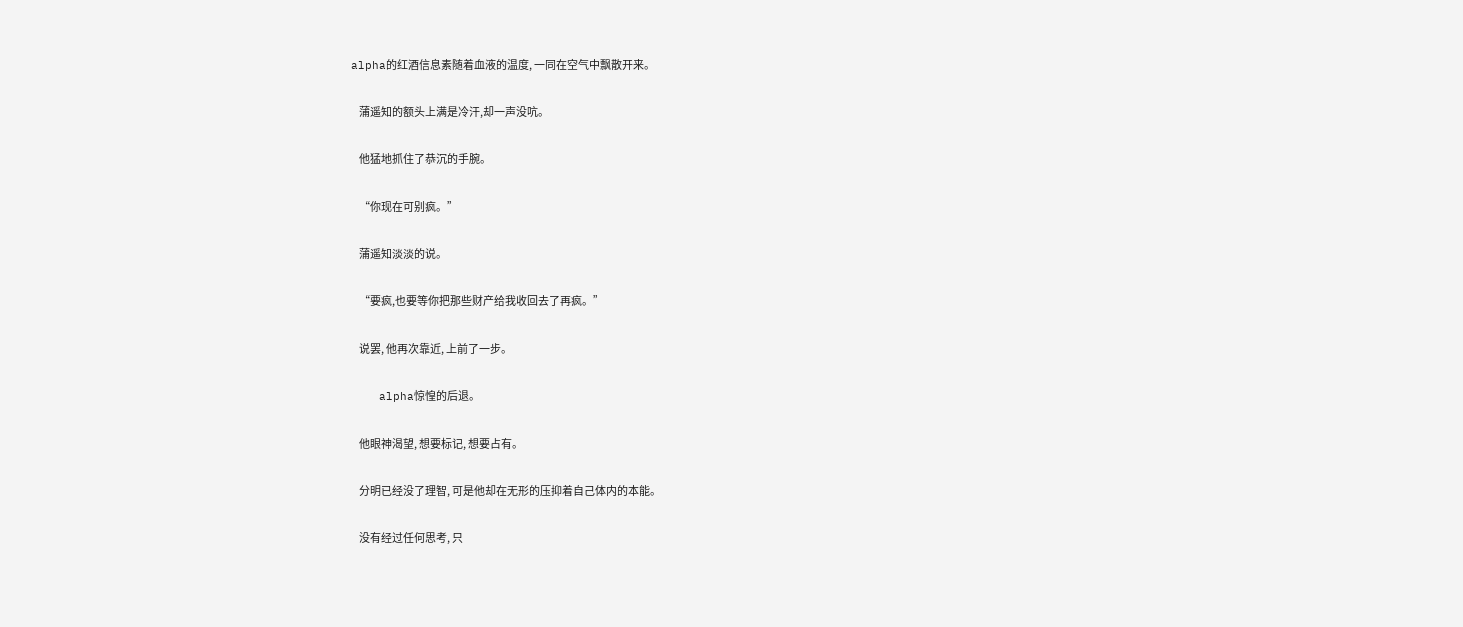alpha的红酒信息素随着血液的温度, 一同在空气中飘散开来。

    蒲遥知的额头上满是冷汗,却一声没吭。

    他猛地抓住了恭沉的手腕。

    “你现在可别疯。”

    蒲遥知淡淡的说。

    “要疯,也要等你把那些财产给我收回去了再疯。”

    说罢, 他再次靠近, 上前了一步。

    alpha惊惶的后退。

    他眼神渴望, 想要标记, 想要占有。

    分明已经没了理智, 可是他却在无形的压抑着自己体内的本能。

    没有经过任何思考, 只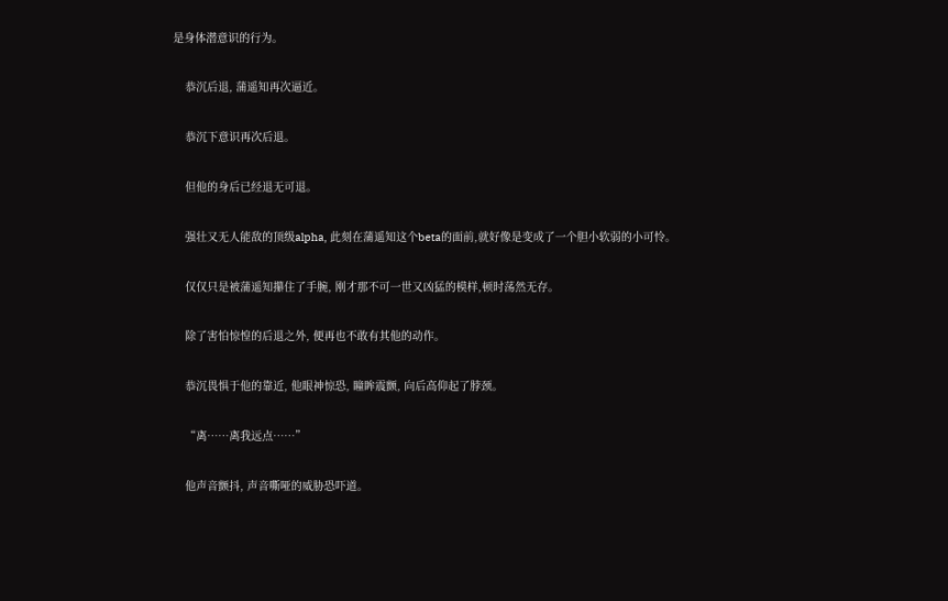是身体潜意识的行为。

    恭沉后退, 蒲遥知再次逼近。

    恭沉下意识再次后退。

    但他的身后已经退无可退。

    强壮又无人能敌的顶级alpha, 此刻在蒲遥知这个beta的面前,就好像是变成了一个胆小软弱的小可怜。

    仅仅只是被蒲遥知攥住了手腕, 刚才那不可一世又凶猛的模样,顿时荡然无存。

    除了害怕惊惶的后退之外, 便再也不敢有其他的动作。

    恭沉畏惧于他的靠近, 他眼神惊恐, 瞳眸震颤, 向后高仰起了脖颈。

    “离……离我远点……”

    他声音颤抖, 声音嘶哑的威胁恐吓道。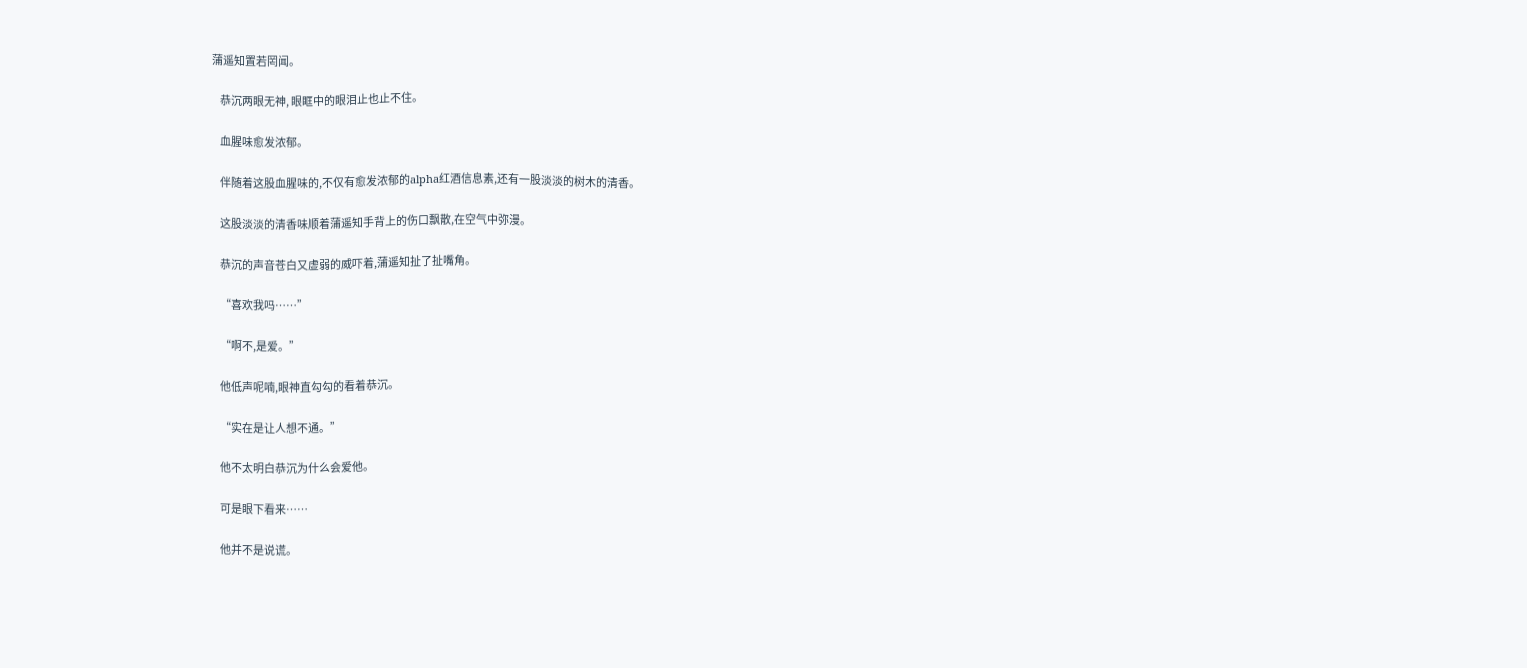蒲遥知置若罔闻。

    恭沉两眼无神, 眼眶中的眼泪止也止不住。

    血腥味愈发浓郁。

    伴随着这股血腥味的,不仅有愈发浓郁的alpha红酒信息素,还有一股淡淡的树木的清香。

    这股淡淡的清香味顺着蒲遥知手背上的伤口飘散,在空气中弥漫。

    恭沉的声音苍白又虚弱的威吓着,蒲遥知扯了扯嘴角。

    “喜欢我吗……”

    “啊不,是爱。”

    他低声呢喃,眼神直勾勾的看着恭沉。

    “实在是让人想不通。”

    他不太明白恭沉为什么会爱他。

    可是眼下看来……

    他并不是说谎。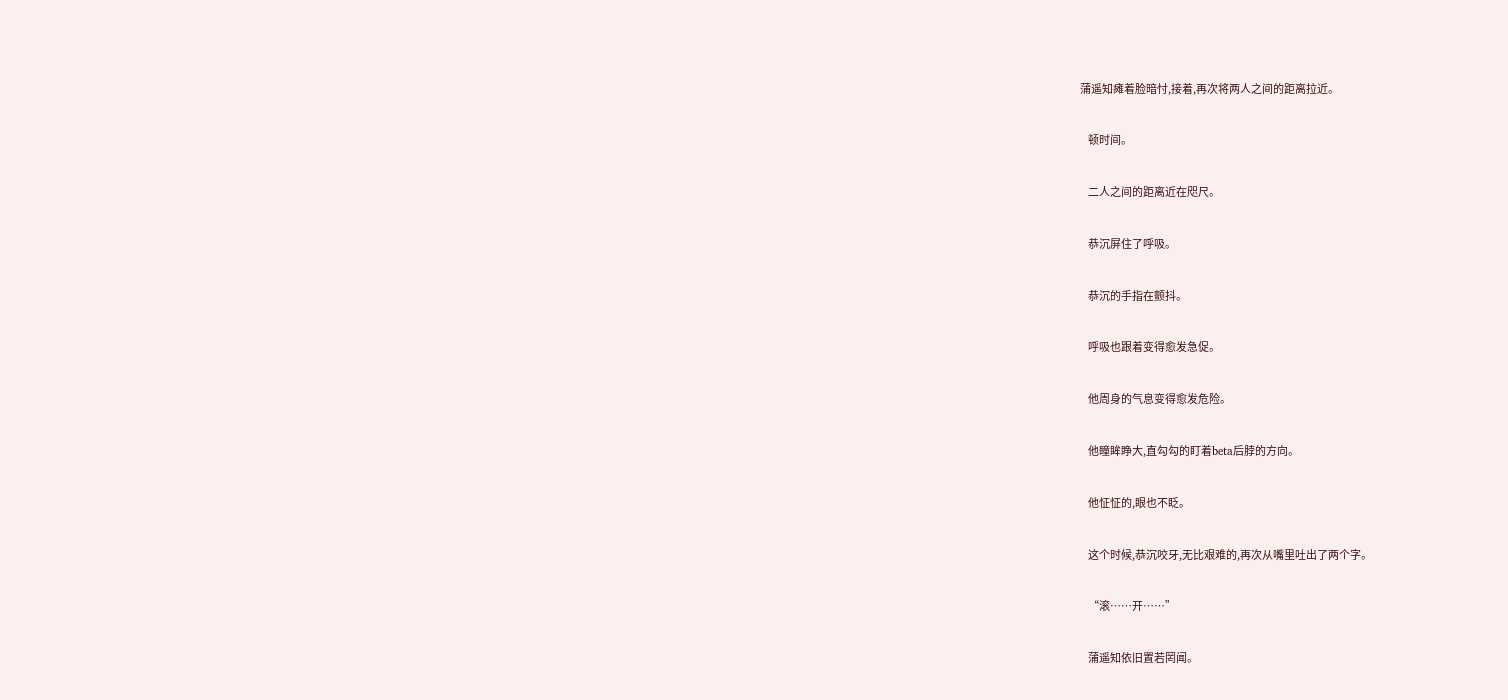蒲遥知瘫着脸暗忖,接着,再次将两人之间的距离拉近。

    顿时间。

    二人之间的距离近在咫尺。

    恭沉屏住了呼吸。

    恭沉的手指在颤抖。

    呼吸也跟着变得愈发急促。

    他周身的气息变得愈发危险。

    他瞳眸睁大,直勾勾的盯着beta后脖的方向。

    他怔怔的,眼也不眨。

    这个时候,恭沉咬牙,无比艰难的,再次从嘴里吐出了两个字。

    “滚……开……”

    蒲遥知依旧置若罔闻。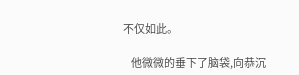不仅如此。

    他微微的垂下了脑袋,向恭沉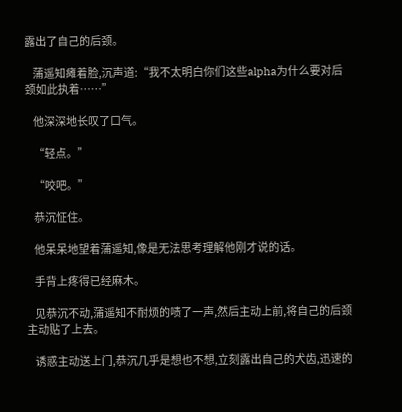露出了自己的后颈。

    蒲遥知瘫着脸,沉声道:“我不太明白你们这些alpha为什么要对后颈如此执着……”

    他深深地长叹了口气。

    “轻点。”

    “咬吧。”

    恭沉怔住。

    他呆呆地望着蒲遥知,像是无法思考理解他刚才说的话。

    手背上疼得已经麻木。

    见恭沉不动,蒲遥知不耐烦的啧了一声,然后主动上前,将自己的后颈主动贴了上去。

    诱惑主动送上门,恭沉几乎是想也不想,立刻露出自己的犬齿,迅速的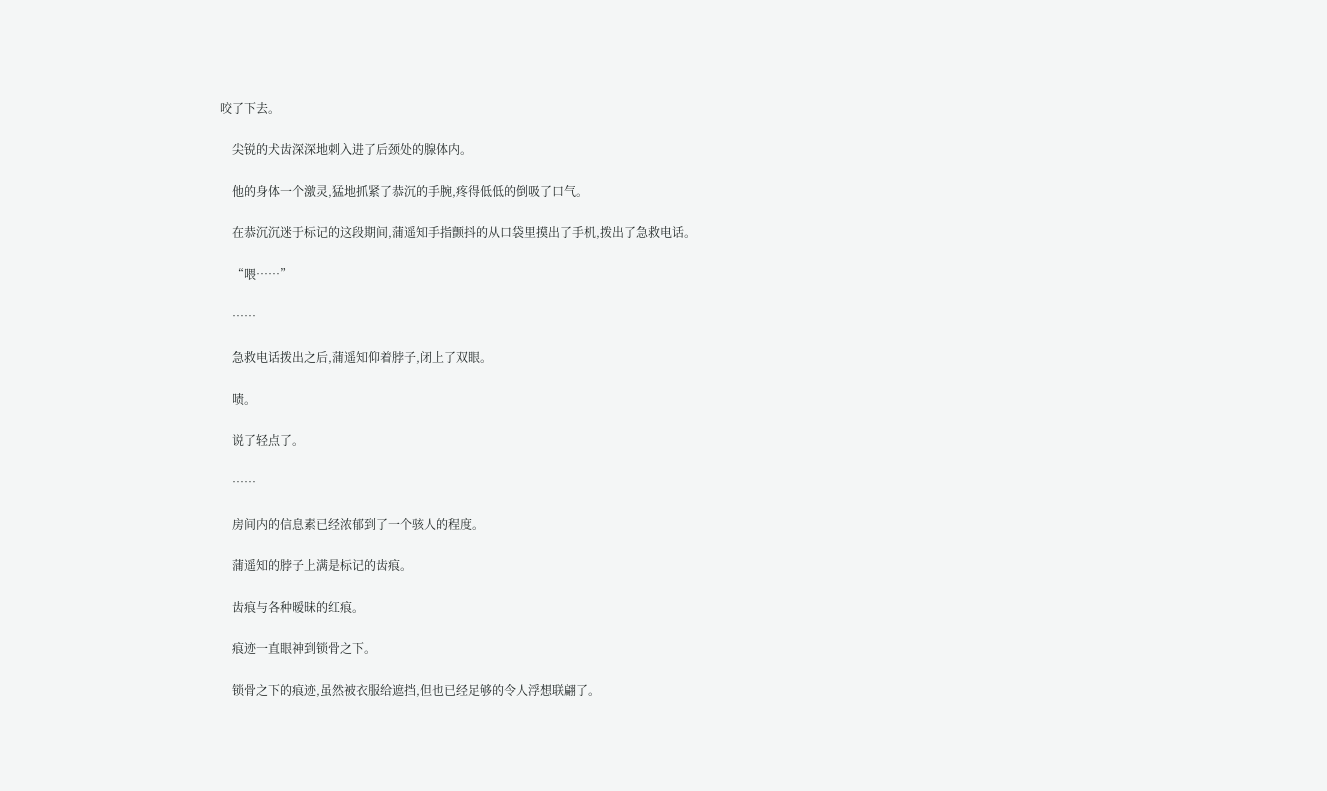咬了下去。

    尖锐的犬齿深深地刺入进了后颈处的腺体内。

    他的身体一个激灵,猛地抓紧了恭沉的手腕,疼得低低的倒吸了口气。

    在恭沉沉迷于标记的这段期间,蒲遥知手指颤抖的从口袋里摸出了手机,拨出了急救电话。

    “喂……”

    ……

    急救电话拨出之后,蒲遥知仰着脖子,闭上了双眼。

    啧。

    说了轻点了。

    ……

    房间内的信息素已经浓郁到了一个骇人的程度。

    蒲遥知的脖子上满是标记的齿痕。

    齿痕与各种暧昧的红痕。

    痕迹一直眼神到锁骨之下。

    锁骨之下的痕迹,虽然被衣服给遮挡,但也已经足够的令人浮想联翩了。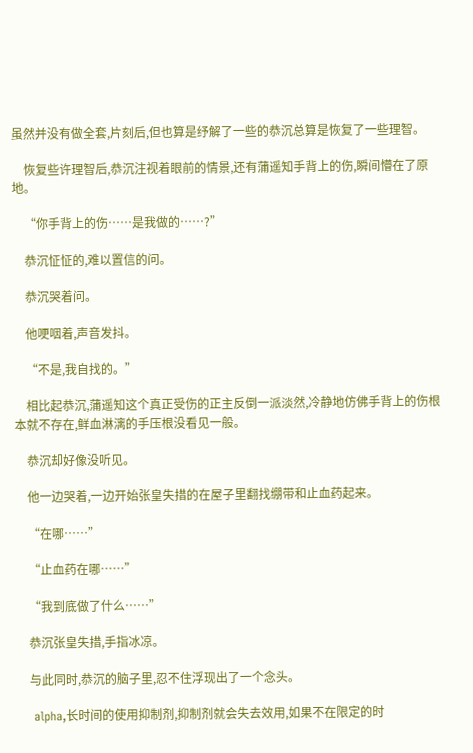虽然并没有做全套,片刻后,但也算是纾解了一些的恭沉总算是恢复了一些理智。

    恢复些许理智后,恭沉注视着眼前的情景,还有蒲遥知手背上的伤,瞬间懵在了原地。

    “你手背上的伤……是我做的……?”

    恭沉怔怔的,难以置信的问。

    恭沉哭着问。

    他哽咽着,声音发抖。

    “不是,我自找的。”

    相比起恭沉,蒲遥知这个真正受伤的正主反倒一派淡然,冷静地仿佛手背上的伤根本就不存在,鲜血淋漓的手压根没看见一般。

    恭沉却好像没听见。

    他一边哭着,一边开始张皇失措的在屋子里翻找绷带和止血药起来。

    “在哪……”

    “止血药在哪……”

    “我到底做了什么……”

    恭沉张皇失措,手指冰凉。

    与此同时,恭沉的脑子里,忍不住浮现出了一个念头。

    alpha,长时间的使用抑制剂,抑制剂就会失去效用,如果不在限定的时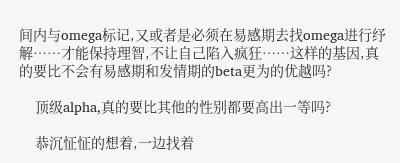间内与omega标记,又或者是必须在易感期去找omega进行纾解……才能保持理智,不让自己陷入疯狂……这样的基因,真的要比不会有易感期和发情期的beta更为的优越吗?

    顶级alpha,真的要比其他的性别都要高出一等吗?

    恭沉怔怔的想着,一边找着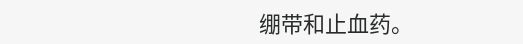绷带和止血药。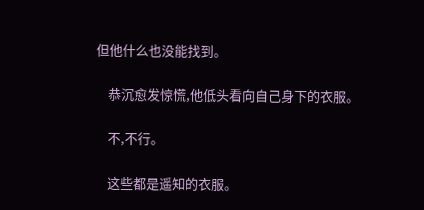但他什么也没能找到。

    恭沉愈发惊慌,他低头看向自己身下的衣服。

    不,不行。

    这些都是遥知的衣服。